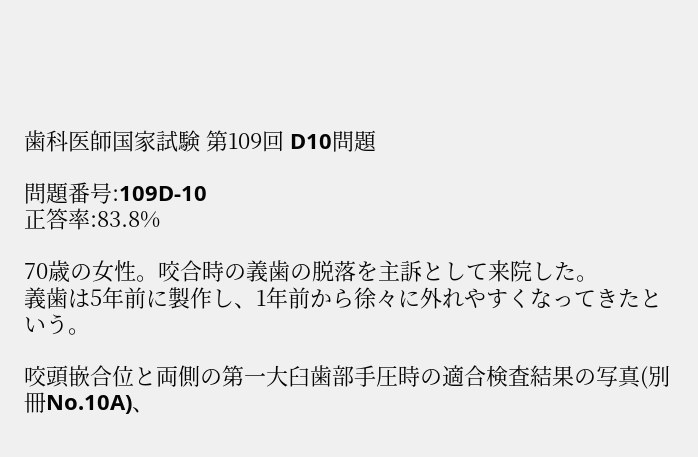歯科医師国家試験 第109回 D10問題

問題番号:109D-10
正答率:83.8%

70歳の女性。咬合時の義歯の脱落を主訴として来院した。
義歯は5年前に製作し、1年前から徐々に外れやすくなってきたという。

咬頭嵌合位と両側の第一大臼歯部手圧時の適合検査結果の写真(別冊No.10A)、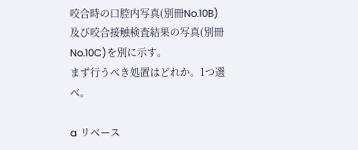咬合時の口腔内写真(別冊No.10B)及び咬合接触検査結果の写真(別冊No.10C)を別に示す。
まず行うべき処置はどれか。1つ選べ。

a リベース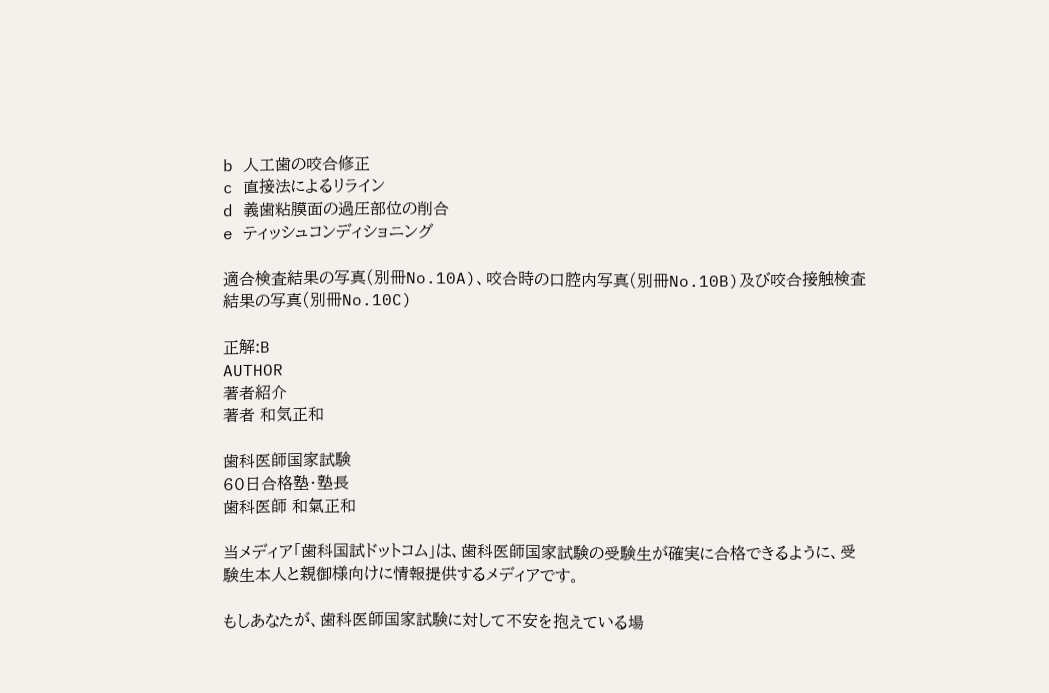b 人工歯の咬合修正
c 直接法によるリライン
d 義歯粘膜面の過圧部位の削合
e ティッシュコンディショニング

適合検査結果の写真(別冊No.10A)、咬合時の口腔内写真(別冊No.10B)及び咬合接触検査結果の写真(別冊No.10C)

正解:B
AUTHOR
著者紹介
著者 和気正和

歯科医師国家試験
60日合格塾・塾長
歯科医師 和氣正和

当メディア「歯科国試ドットコム」は、歯科医師国家試験の受験生が確実に合格できるように、受験生本人と親御様向けに情報提供するメディアです。

もしあなたが、歯科医師国家試験に対して不安を抱えている場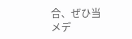合、ぜひ当メデ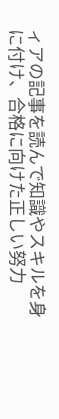ィアの記事を読んで知識やスキルを身に付け、合格に向けた正しい努力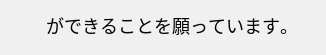ができることを願っています。